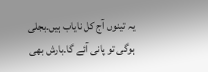یہ تینوں آج کل نایاب ہیں۔بجلی ہوگی تو پانی آئے گا۔بارش بھی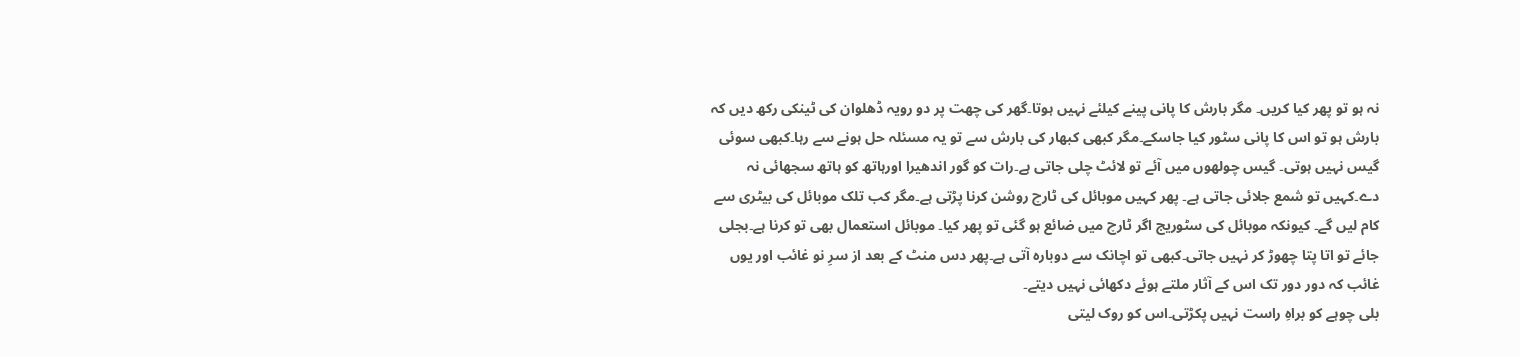نہ ہو تو پھر کیا کریں۔ مگر بارش کا پانی پینے کیلئے نہیں ہوتا۔گھر کی چھت پر دو رویہ ڈھلوان کی ٹینکی رکھ دیں کہ بارش ہو تو اس کا پانی سٹور کیا جاسکے۔مگر کبھی کبھار کی بارش سے تو یہ مسئلہ حل ہونے سے رہا۔کبھی سوئی گیس نہیں ہوتی۔ گیس چولھوں میں آئے تو لائٹ چلی جاتی ہے۔رات کو گور اندھیرا اورہاتھ کو ہاتھ سجھائی نہ دے۔کہیں تو شمع جلائی جاتی ہے۔ پھر کہیں موبائل کی ٹارچ روشن کرنا پڑتی ہے۔مگر کب تلک موبائل کی بیٹری سے کام لیں گے۔ کیونکہ موبائل کی سٹوریج اگر ٹارچ میں ضائع ہو گئی تو پھر کیا۔ موبائل استعمال بھی تو کرنا ہے۔بجلی جائے تو اتا پتا چھوڑ کر نہیں جاتی۔کبھی تو اچانک سے دوبارہ آتی ہے۔پھر دس منٹ کے بعد از سرِ نو غائب اور یوں غائب کہ دور دور تک اس کے آثار ملتے ہوئے دکھائی نہیں دیتے۔
بلی چوہے کو براہِ راست نہیں پکڑتی۔اس کو روک لیتی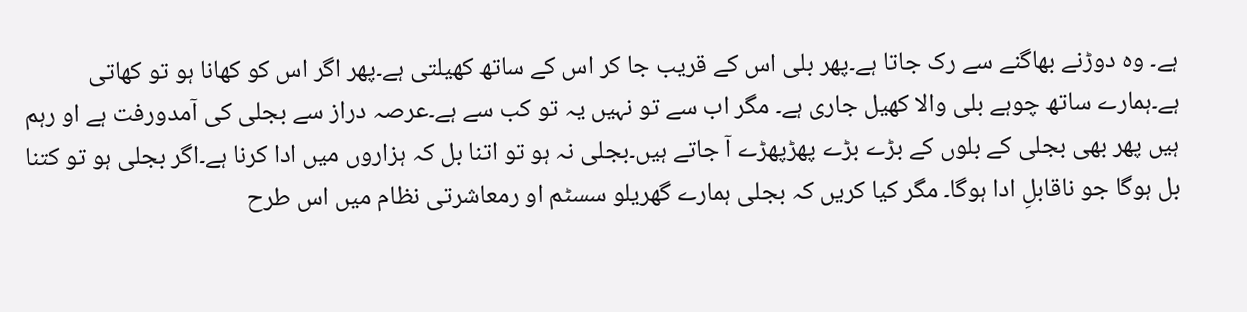ہے۔ وہ دوڑنے بھاگنے سے رک جاتا ہے۔پھر بلی اس کے قریب جا کر اس کے ساتھ کھیلتی ہے۔پھر اگر اس کو کھانا ہو تو کھاتی ہے۔ہمارے ساتھ چوہے بلی والا کھیل جاری ہے۔ مگر اب سے تو نہیں یہ تو کب سے ہے۔عرصہ دراز سے بجلی کی آمدورفت ہے او رہم ہیں پھر بھی بجلی کے بلوں کے بڑے بڑے پھڑپھڑے آ جاتے ہیں۔بجلی نہ ہو تو اتنا بل کہ ہزاروں میں ادا کرنا ہے۔اگر بجلی ہو تو کتنا بل ہوگا جو ناقابلِ ادا ہوگا۔ مگر کیا کریں کہ بجلی ہمارے گھریلو سسٹم او رمعاشرتی نظام میں اس طرح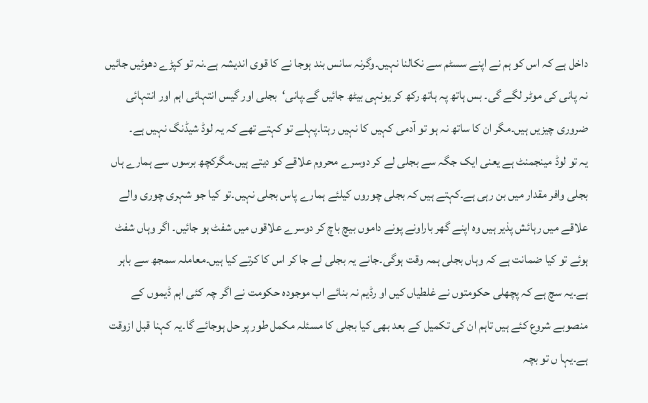داخل ہے کہ اس کو ہم نے اپنے سسٹم سے نکالنا نہیں۔وگرنہ سانس بند ہوجا نے کا قوی اندیشہ ہے۔نہ تو کپڑے دھوئیں جائیں نہ پانی کی موٹر لگے گی۔ بس ہاتھ پہ ہاتھ رکھ کر یونہی بیٹھ جائیں گے۔پانی‘بجلی اور گیس انتہائی اہم اور انتہائی ضروری چیزیں ہیں۔مگر ان کا ساتھ نہ ہو تو آدمی کہیں کا نہیں رہتا۔پہلے تو کہتے تھے کہ یہ لوڈ شیڈنگ نہیں ہے۔
یہ تو لوڈ مینجمنٹ ہے یعنی ایک جگہ سے بجلی لے کر دوسرے محروم علاقے کو دیتے ہیں۔مگرکچھ برسوں سے ہمارے ہاں بجلی وافر مقدار میں بن رہی ہے۔کہتے ہیں کہ بجلی چوروں کیلئے ہمارے پاس بجلی نہیں۔تو کیا جو شہری چوری والے علاقے میں رہائش پذیر ہیں وہ اپنے گھر باراونے پونے داموں بیچ باچ کر دوسرے علاقوں میں شفٹ ہو جائیں۔ اگر وہاں شفٹ ہوئے تو کیا ضمانت ہے کہ وہاں بجلی ہمہ وقت ہوگی۔جانے یہ بجلی لے جا کر اس کا کرتے کیا ہیں۔معاملہ سمجھ سے باہر ہے۔یہ سچ ہے کہ پچھلی حکومتوں نے غلطیاں کیں او رڈیم نہ بنائے اب موجودہ حکومت نے اگر چہ کئی اہم ڈیموں کے منصوبے شروع کئے ہیں تاہم ان کی تکمیل کے بعد بھی کیا بجلی کا مسئلہ مکمل طور پر حل ہوجائے گا۔یہ کہنا قبل ازوقت ہے۔یہا ں تو بچہ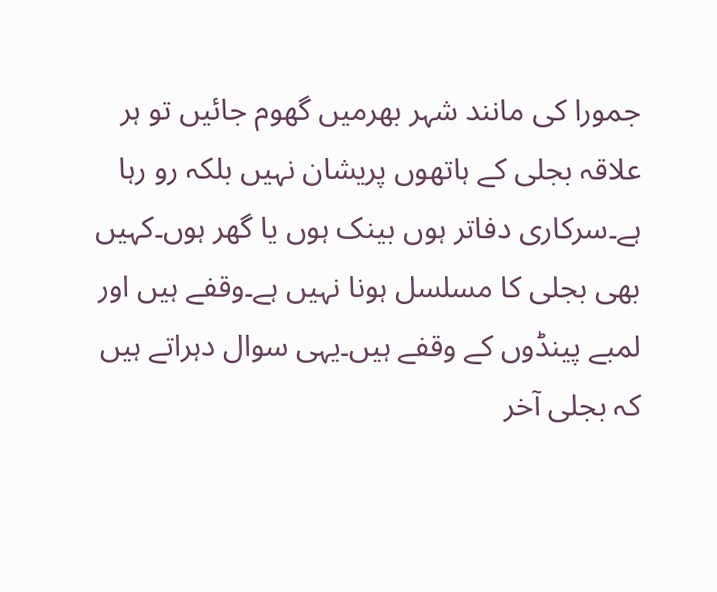جمورا کی مانند شہر بھرمیں گھوم جائیں تو ہر علاقہ بجلی کے ہاتھوں پریشان نہیں بلکہ رو رہا ہے۔سرکاری دفاتر ہوں بینک ہوں یا گھر ہوں۔کہیں بھی بجلی کا مسلسل ہونا نہیں ہے۔وقفے ہیں اور لمبے پینڈوں کے وقفے ہیں۔یہی سوال دہراتے ہیں کہ بجلی آخر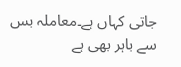جاتی کہاں ہے۔معاملہ بس سے باہر بھی ہے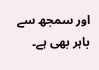اور سمجھ سے باہر بھی ہے۔